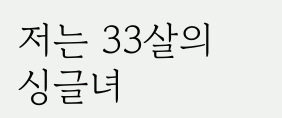저는 33살의 싱글녀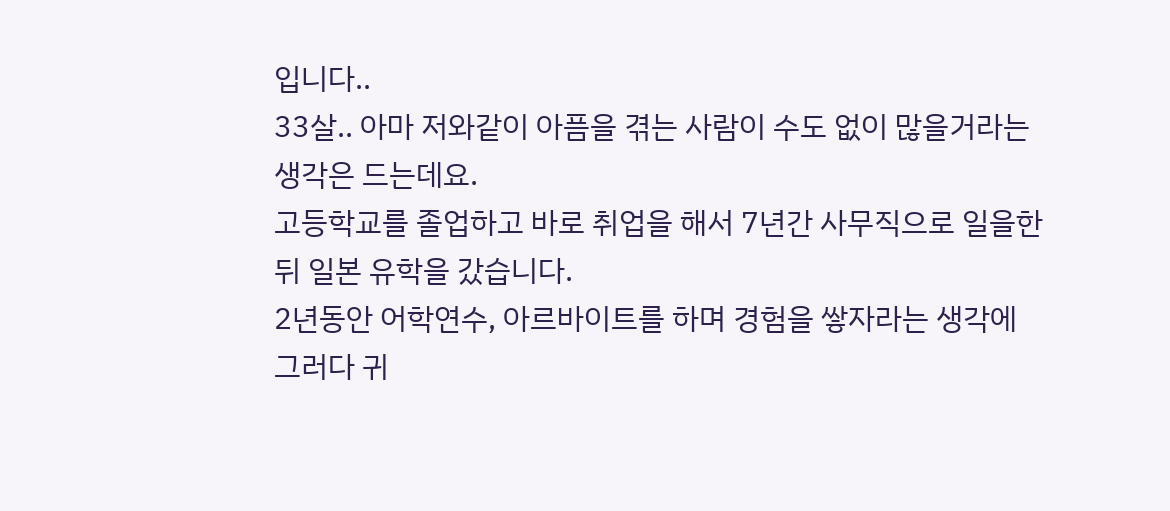입니다..
33살.. 아마 저와같이 아픔을 겪는 사람이 수도 없이 많을거라는 생각은 드는데요.
고등학교를 졸업하고 바로 취업을 해서 7년간 사무직으로 일을한뒤 일본 유학을 갔습니다.
2년동안 어학연수, 아르바이트를 하며 경험을 쌓자라는 생각에 그러다 귀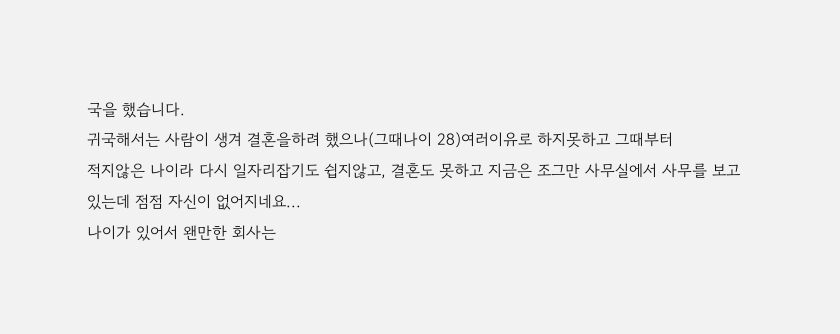국을 했습니다.
귀국해서는 사람이 생겨 결혼을하려 했으나(그때나이 28)여러이유로 하지못하고 그때부터
적지않은 나이라 다시 일자리잡기도 쉽지않고, 결혼도 못하고 지금은 조그만 사무실에서 사무를 보고 있는데 점점 자신이 없어지네요...
나이가 있어서 왠만한 회사는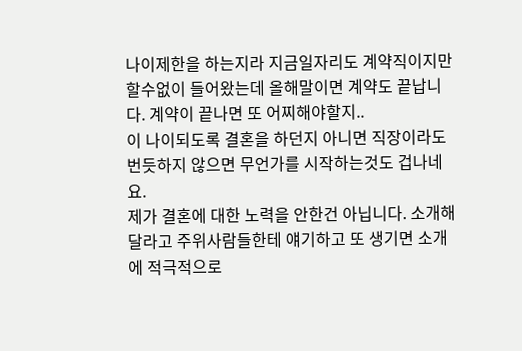나이제한을 하는지라 지금일자리도 계약직이지만 할수없이 들어왔는데 올해말이면 계약도 끝납니다. 계약이 끝나면 또 어찌해야할지..
이 나이되도록 결혼을 하던지 아니면 직장이라도 번듯하지 않으면 무언가를 시작하는것도 겁나네요.
제가 결혼에 대한 노력을 안한건 아닙니다. 소개해달라고 주위사람들한테 얘기하고 또 생기면 소개에 적극적으로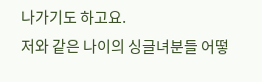나가기도 하고요.
저와 같은 나이의 싱글녀분들 어떻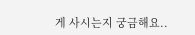게 사시는지 궁금해요..